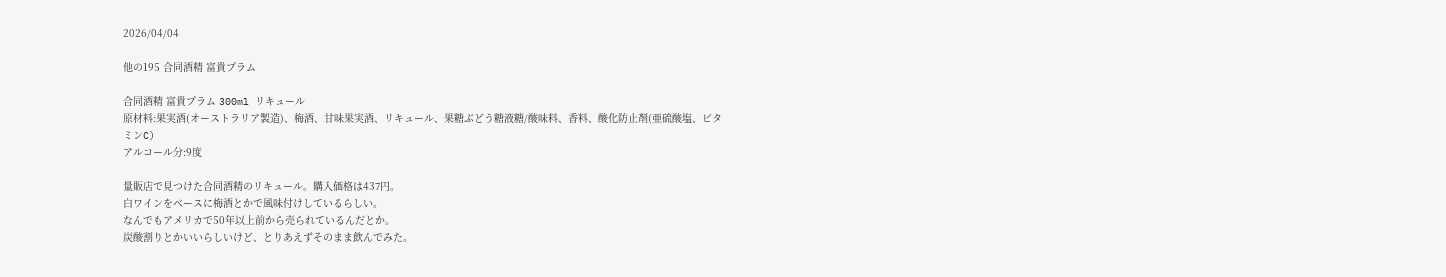2026/04/04

他の195 合同酒精 富貴プラム

合同酒精 富貴プラム 300ml リキュール
原材料:果実酒(オーストラリア製造)、梅酒、甘味果実酒、リキュール、果糖ぶどう糖液糖/酸味料、香料、酸化防止剤(亜硫酸塩、ビタミンC)
アルコール分:9度

量販店で見つけた合同酒精のリキュール。購入価格は437円。
白ワインをベースに梅酒とかで風味付けしているらしい。
なんでもアメリカで50年以上前から売られているんだとか。
炭酸割りとかいいらしいけど、とりあえずそのまま飲んでみた。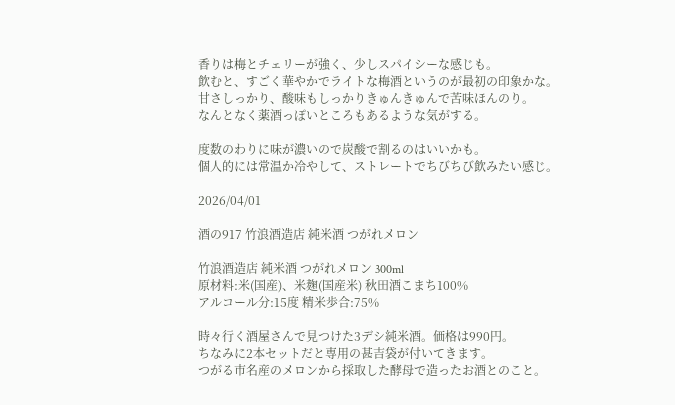香りは梅とチェリーが強く、少しスパイシーな感じも。
飲むと、すごく華やかでライトな梅酒というのが最初の印象かな。
甘さしっかり、酸味もしっかりきゅんきゅんで苦味ほんのり。
なんとなく薬酒っぽいところもあるような気がする。

度数のわりに味が濃いので炭酸で割るのはいいかも。
個人的には常温か冷やして、ストレートでちびちび飲みたい感じ。

2026/04/01

酒の917 竹浪酒造店 純米酒 つがれメロン

竹浪酒造店 純米酒 つがれメロン 300ml
原材料:米(国産)、米麹(国産米) 秋田酒こまち100%
アルコール分:15度 精米歩合:75%

時々行く酒屋さんで見つけた3デシ純米酒。価格は990円。
ちなみに2本セットだと専用の甚吉袋が付いてきます。
つがる市名産のメロンから採取した酵母で造ったお酒とのこと。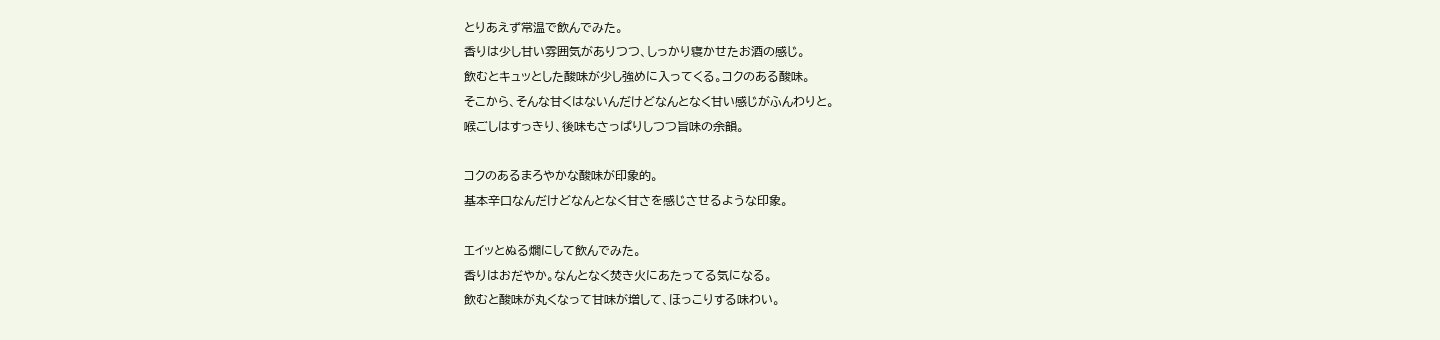とりあえず常温で飲んでみた。
香りは少し甘い雰囲気がありつつ、しっかり寝かせたお酒の感じ。
飲むとキュッとした酸味が少し強めに入ってくる。コクのある酸味。
そこから、そんな甘くはないんだけどなんとなく甘い感じがふんわりと。
喉ごしはすっきり、後味もさっぱりしつつ旨味の余韻。

コクのあるまろやかな酸味が印象的。
基本辛口なんだけどなんとなく甘さを感じさせるような印象。

エイッとぬる燗にして飲んでみた。
香りはおだやか。なんとなく焚き火にあたってる気になる。
飲むと酸味が丸くなって甘味が増して、ほっこりする味わい。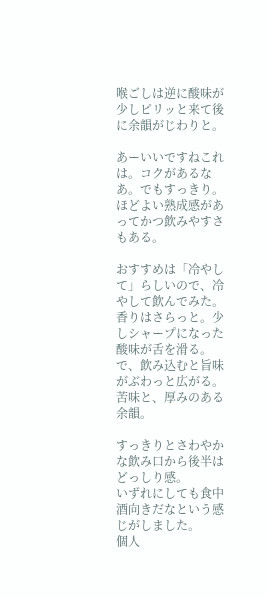喉ごしは逆に酸味が少しピリッと来て後に余韻がじわりと。

あーいいですねこれは。コクがあるなあ。でもすっきり。
ほどよい熟成感があってかつ飲みやすさもある。

おすすめは「冷やして」らしいので、冷やして飲んでみた。
香りはさらっと。少しシャープになった酸味が舌を滑る。
で、飲み込むと旨味がぶわっと広がる。苦味と、厚みのある余韻。

すっきりとさわやかな飲み口から後半はどっしり感。
いずれにしても食中酒向きだなという感じがしました。
個人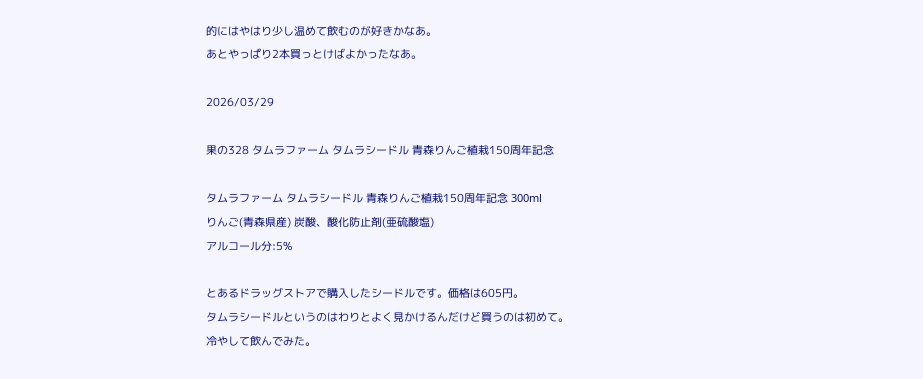的にはやはり少し温めて飲むのが好きかなあ。
あとやっぱり2本買っとけばよかったなあ。

2026/03/29

果の328 タムラファーム タムラシードル 青森りんご植栽150周年記念

タムラファーム タムラシードル 青森りんご植栽150周年記念 300ml
りんご(青森県産) 炭酸、酸化防止剤(亜硫酸塩)
アルコール分:5%

とあるドラッグストアで購入したシードルです。価格は605円。
タムラシードルというのはわりとよく見かけるんだけど買うのは初めて。
冷やして飲んでみた。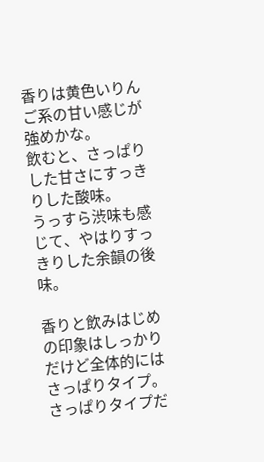香りは黄色いりんご系の甘い感じが強めかな。
飲むと、さっぱりした甘さにすっきりした酸味。
うっすら渋味も感じて、やはりすっきりした余韻の後味。

香りと飲みはじめの印象はしっかりだけど全体的にはさっぱりタイプ。
さっぱりタイプだ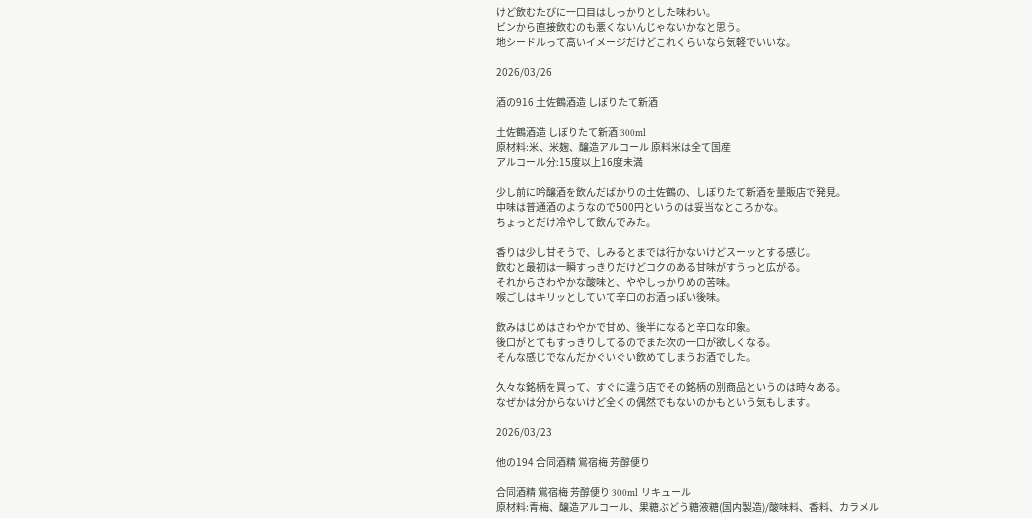けど飲むたびに一口目はしっかりとした味わい。
ビンから直接飲むのも悪くないんじゃないかなと思う。
地シードルって高いイメージだけどこれくらいなら気軽でいいな。

2026/03/26

酒の916 土佐鶴酒造 しぼりたて新酒

土佐鶴酒造 しぼりたて新酒 300ml
原材料:米、米麹、醸造アルコール 原料米は全て国産
アルコール分:15度以上16度未満

少し前に吟醸酒を飲んだばかりの土佐鶴の、しぼりたて新酒を量販店で発見。
中味は普通酒のようなので500円というのは妥当なところかな。
ちょっとだけ冷やして飲んでみた。

香りは少し甘そうで、しみるとまでは行かないけどスーッとする感じ。
飲むと最初は一瞬すっきりだけどコクのある甘味がすうっと広がる。
それからさわやかな酸味と、ややしっかりめの苦味。
喉ごしはキリッとしていて辛口のお酒っぽい後味。

飲みはじめはさわやかで甘め、後半になると辛口な印象。
後口がとてもすっきりしてるのでまた次の一口が欲しくなる。
そんな感じでなんだかぐいぐい飲めてしまうお酒でした。

久々な銘柄を買って、すぐに違う店でその銘柄の別商品というのは時々ある。
なぜかは分からないけど全くの偶然でもないのかもという気もします。

2026/03/23

他の194 合同酒精 鴬宿梅 芳醇便り

合同酒精 鴬宿梅 芳醇便り 300ml リキュール
原材料:青梅、醸造アルコール、果糖ぶどう糖液糖(国内製造)/酸味料、香料、カラメル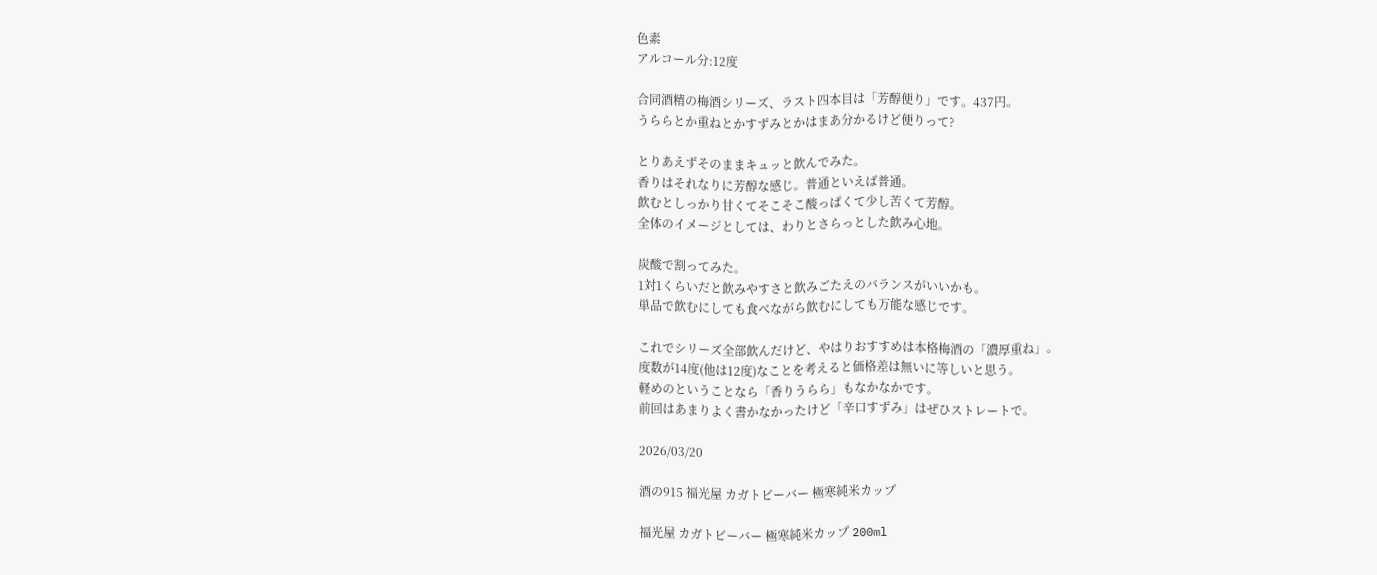色素
アルコール分:12度

合同酒精の梅酒シリーズ、ラスト四本目は「芳醇便り」です。437円。
うららとか重ねとかすずみとかはまあ分かるけど便りって?

とりあえずそのままキュッと飲んでみた。
香りはそれなりに芳醇な感じ。普通といえば普通。
飲むとしっかり甘くてそこそこ酸っぱくて少し苦くて芳醇。
全体のイメージとしては、わりとさらっとした飲み心地。

炭酸で割ってみた。
1対1くらいだと飲みやすさと飲みごたえのバランスがいいかも。
単品で飲むにしても食べながら飲むにしても万能な感じです。

これでシリーズ全部飲んだけど、やはりおすすめは本格梅酒の「濃厚重ね」。
度数が14度(他は12度)なことを考えると価格差は無いに等しいと思う。
軽めのということなら「香りうらら」もなかなかです。
前回はあまりよく書かなかったけど「辛口すずみ」はぜひストレートで。

2026/03/20

酒の915 福光屋 カガトビーバー 極寒純米カップ

福光屋 カガトビーバー 極寒純米カップ 200ml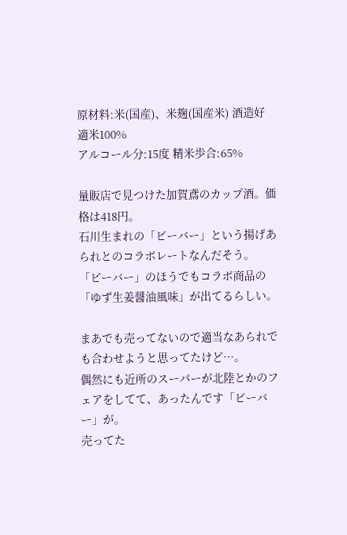原材料:米(国産)、米麹(国産米) 酒造好適米100%
アルコール分:15度 精米歩合:65%

量販店で見つけた加賀鳶のカップ酒。価格は418円。
石川生まれの「ビーバー」という揚げあられとのコラボレートなんだそう。
「ビーバー」のほうでもコラボ商品の「ゆず生姜醤油風味」が出てるらしい。

まあでも売ってないので適当なあられでも合わせようと思ってたけど…。
偶然にも近所のスーパーが北陸とかのフェアをしてて、あったんです「ビーバー」が。
売ってた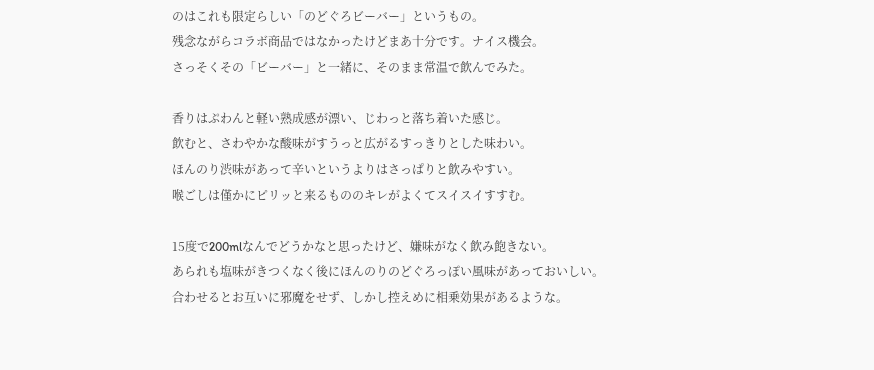のはこれも限定らしい「のどぐろビーバー」というもの。
残念ながらコラボ商品ではなかったけどまあ十分です。ナイス機会。
さっそくその「ビーバー」と一緒に、そのまま常温で飲んでみた。

香りはぷわんと軽い熟成感が漂い、じわっと落ち着いた感じ。
飲むと、さわやかな酸味がすうっと広がるすっきりとした味わい。
ほんのり渋味があって辛いというよりはさっぱりと飲みやすい。
喉ごしは僅かにピリッと来るもののキレがよくてスイスイすすむ。

15度で200mlなんでどうかなと思ったけど、嫌味がなく飲み飽きない。
あられも塩味がきつくなく後にほんのりのどぐろっぽい風味があっておいしい。
合わせるとお互いに邪魔をせず、しかし控えめに相乗効果があるような。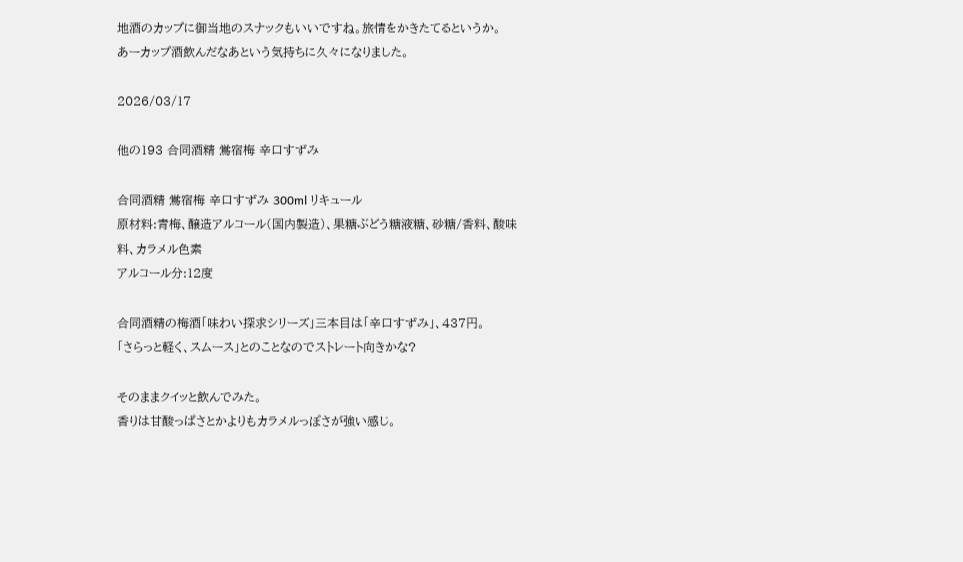地酒のカップに御当地のスナックもいいですね。旅情をかきたてるというか。
あーカップ酒飲んだなあという気持ちに久々になりました。

2026/03/17

他の193 合同酒精 鴬宿梅 辛口すずみ

合同酒精 鴬宿梅 辛口すずみ 300ml リキュール
原材料:青梅、醸造アルコール(国内製造)、果糖ぶどう糖液糖、砂糖/香料、酸味料、カラメル色素
アルコール分:12度

合同酒精の梅酒「味わい探求シリーズ」三本目は「辛口すずみ」、437円。
「さらっと軽く、スムース」とのことなのでストレート向きかな?

そのままクイッと飲んでみた。
香りは甘酸っぱさとかよりもカラメルっぽさが強い感じ。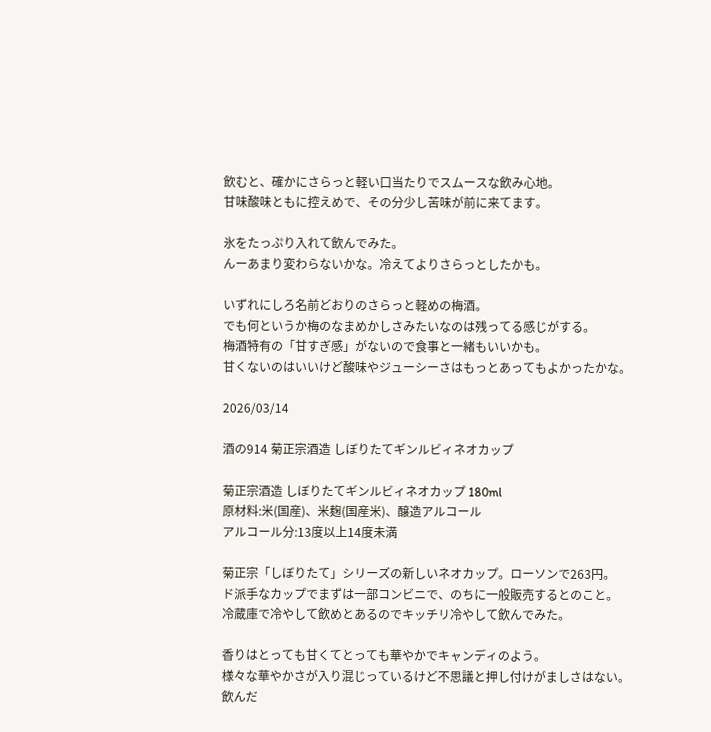飲むと、確かにさらっと軽い口当たりでスムースな飲み心地。
甘味酸味ともに控えめで、その分少し苦味が前に来てます。

氷をたっぷり入れて飲んでみた。
んーあまり変わらないかな。冷えてよりさらっとしたかも。

いずれにしろ名前どおりのさらっと軽めの梅酒。
でも何というか梅のなまめかしさみたいなのは残ってる感じがする。
梅酒特有の「甘すぎ感」がないので食事と一緒もいいかも。
甘くないのはいいけど酸味やジューシーさはもっとあってもよかったかな。

2026/03/14

酒の914 菊正宗酒造 しぼりたてギンルビィネオカップ

菊正宗酒造 しぼりたてギンルビィネオカップ 180ml
原材料:米(国産)、米麹(国産米)、醸造アルコール
アルコール分:13度以上14度未満

菊正宗「しぼりたて」シリーズの新しいネオカップ。ローソンで263円。
ド派手なカップでまずは一部コンビニで、のちに一般販売するとのこと。
冷蔵庫で冷やして飲めとあるのでキッチリ冷やして飲んでみた。

香りはとっても甘くてとっても華やかでキャンディのよう。
様々な華やかさが入り混じっているけど不思議と押し付けがましさはない。
飲んだ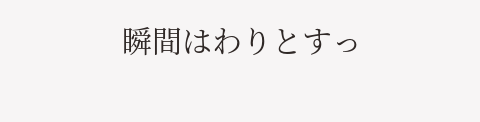瞬間はわりとすっ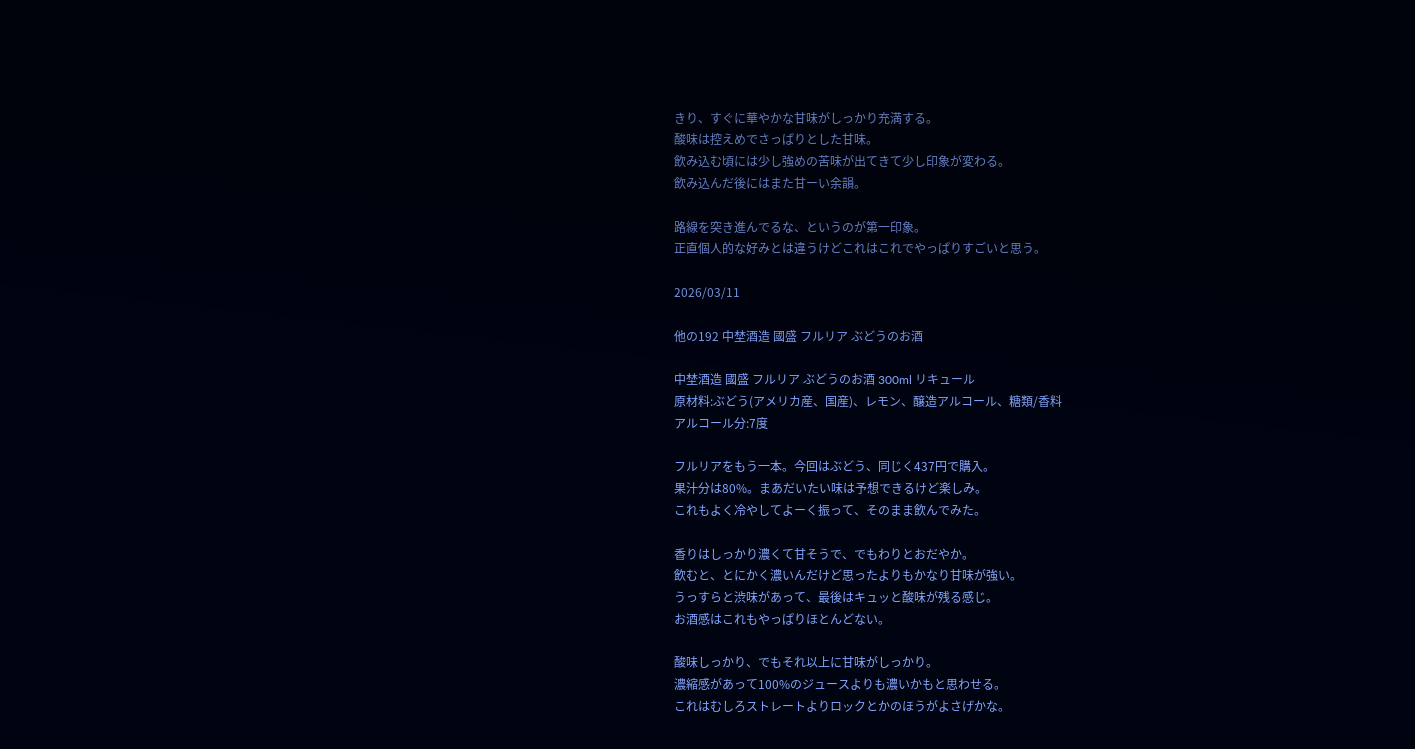きり、すぐに華やかな甘味がしっかり充満する。
酸味は控えめでさっぱりとした甘味。
飲み込む頃には少し強めの苦味が出てきて少し印象が変わる。
飲み込んだ後にはまた甘ーい余韻。

路線を突き進んでるな、というのが第一印象。
正直個人的な好みとは違うけどこれはこれでやっぱりすごいと思う。

2026/03/11

他の192 中埜酒造 國盛 フルリア ぶどうのお酒

中埜酒造 國盛 フルリア ぶどうのお酒 300ml リキュール
原材料:ぶどう(アメリカ産、国産)、レモン、醸造アルコール、糖類/香料
アルコール分:7度

フルリアをもう一本。今回はぶどう、同じく437円で購入。
果汁分は80%。まあだいたい味は予想できるけど楽しみ。
これもよく冷やしてよーく振って、そのまま飲んでみた。

香りはしっかり濃くて甘そうで、でもわりとおだやか。
飲むと、とにかく濃いんだけど思ったよりもかなり甘味が強い。
うっすらと渋味があって、最後はキュッと酸味が残る感じ。
お酒感はこれもやっぱりほとんどない。

酸味しっかり、でもそれ以上に甘味がしっかり。
濃縮感があって100%のジュースよりも濃いかもと思わせる。
これはむしろストレートよりロックとかのほうがよさげかな。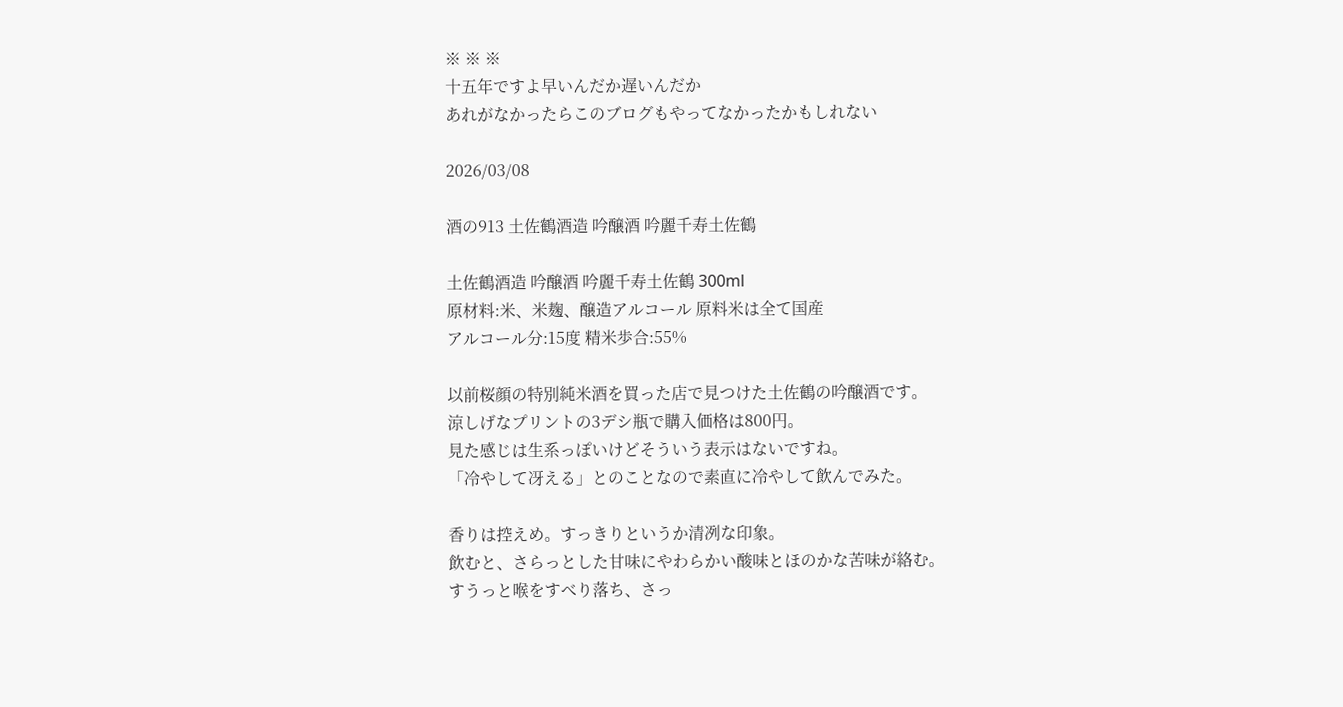※ ※ ※
十五年ですよ早いんだか遅いんだか
あれがなかったらこのブログもやってなかったかもしれない

2026/03/08

酒の913 土佐鶴酒造 吟醸酒 吟麗千寿土佐鶴

土佐鶴酒造 吟醸酒 吟麗千寿土佐鶴 300ml
原材料:米、米麹、醸造アルコール 原料米は全て国産
アルコール分:15度 精米歩合:55%

以前桜顔の特別純米酒を買った店で見つけた土佐鶴の吟醸酒です。
涼しげなプリントの3デシ瓶で購入価格は800円。
見た感じは生系っぽいけどそういう表示はないですね。
「冷やして冴える」とのことなので素直に冷やして飲んでみた。

香りは控えめ。すっきりというか清冽な印象。
飲むと、さらっとした甘味にやわらかい酸味とほのかな苦味が絡む。
すうっと喉をすべり落ち、さっ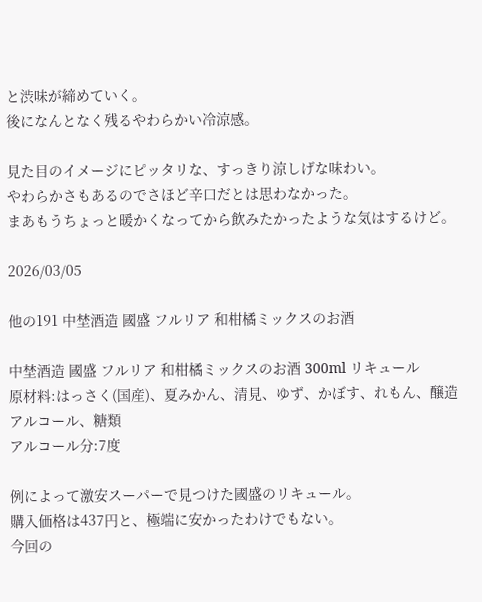と渋味が締めていく。
後になんとなく残るやわらかい冷涼感。

見た目のイメージにピッタリな、すっきり涼しげな味わい。
やわらかさもあるのでさほど辛口だとは思わなかった。
まあもうちょっと暖かくなってから飲みたかったような気はするけど。

2026/03/05

他の191 中埜酒造 國盛 フルリア 和柑橘ミックスのお酒

中埜酒造 國盛 フルリア 和柑橘ミックスのお酒 300ml リキュール
原材料:はっさく(国産)、夏みかん、清見、ゆず、かぼす、れもん、醸造アルコール、糖類
アルコール分:7度

例によって激安スーパーで見つけた國盛のリキュール。
購入価格は437円と、極端に安かったわけでもない。
今回の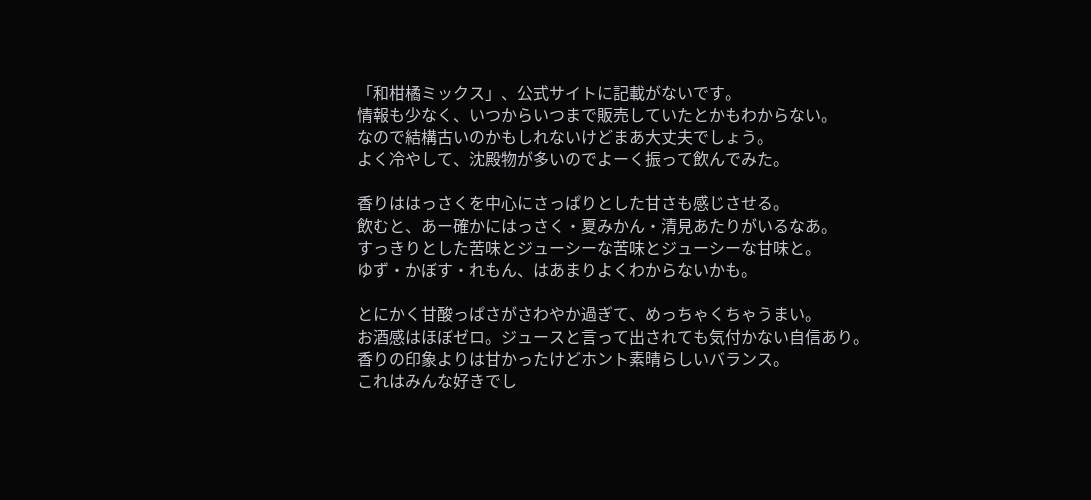「和柑橘ミックス」、公式サイトに記載がないです。
情報も少なく、いつからいつまで販売していたとかもわからない。
なので結構古いのかもしれないけどまあ大丈夫でしょう。
よく冷やして、沈殿物が多いのでよーく振って飲んでみた。

香りははっさくを中心にさっぱりとした甘さも感じさせる。
飲むと、あー確かにはっさく・夏みかん・清見あたりがいるなあ。
すっきりとした苦味とジューシーな苦味とジューシーな甘味と。
ゆず・かぼす・れもん、はあまりよくわからないかも。

とにかく甘酸っぱさがさわやか過ぎて、めっちゃくちゃうまい。
お酒感はほぼゼロ。ジュースと言って出されても気付かない自信あり。
香りの印象よりは甘かったけどホント素晴らしいバランス。
これはみんな好きでし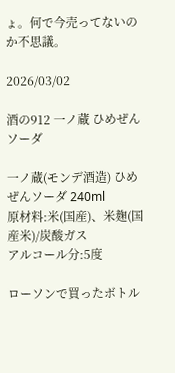ょ。何で今売ってないのか不思議。

2026/03/02

酒の912 一ノ蔵 ひめぜんソーダ

一ノ蔵(モンデ酒造) ひめぜんソーダ 240ml
原材料:米(国産)、米麹(国産米)/炭酸ガス
アルコール分:5度

ローソンで買ったボトル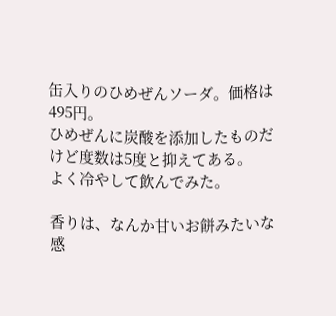缶入りのひめぜんソーダ。価格は495円。
ひめぜんに炭酸を添加したものだけど度数は5度と抑えてある。
よく冷やして飲んでみた。

香りは、なんか甘いお餅みたいな感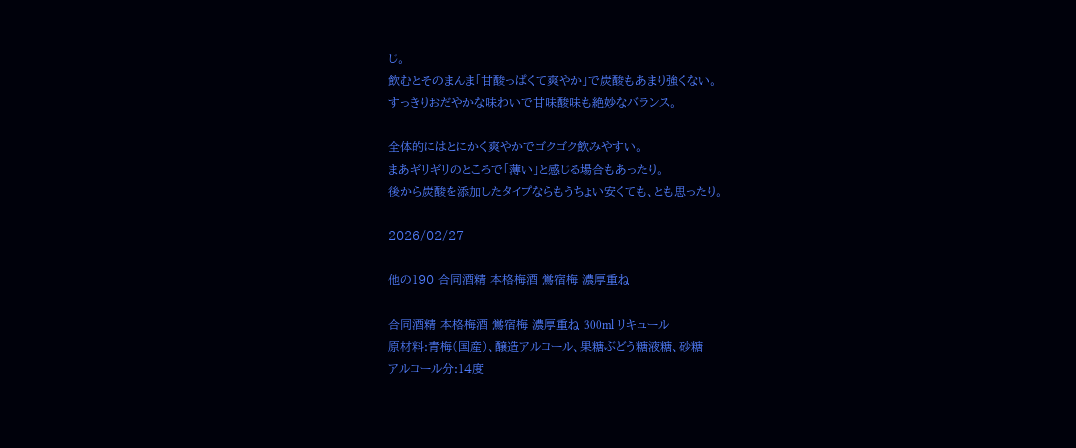じ。
飲むとそのまんま「甘酸っぱくて爽やか」で炭酸もあまり強くない。
すっきりおだやかな味わいで甘味酸味も絶妙なバランス。

全体的にはとにかく爽やかでゴクゴク飲みやすい。
まあギリギリのところで「薄い」と感じる場合もあったり。
後から炭酸を添加したタイプならもうちょい安くても、とも思ったり。

2026/02/27

他の190 合同酒精 本格梅酒 鴬宿梅 濃厚重ね

合同酒精 本格梅酒 鴬宿梅 濃厚重ね 300ml リキュール
原材料:青梅(国産)、醸造アルコール、果糖ぶどう糖液糖、砂糖
アルコール分:14度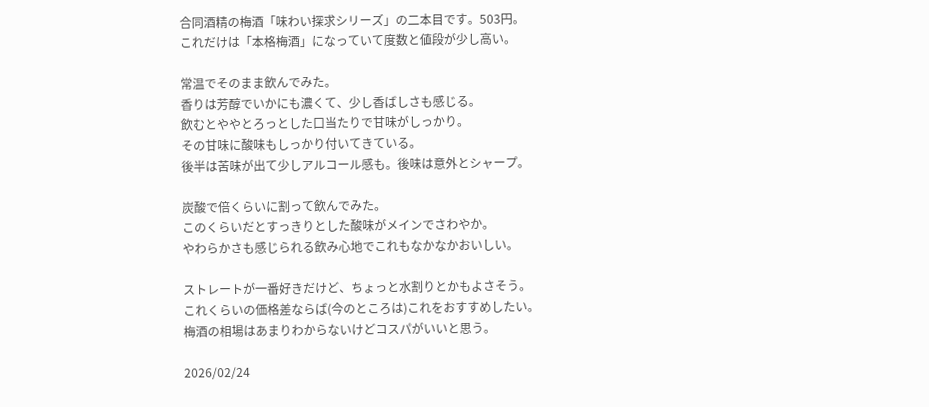合同酒精の梅酒「味わい探求シリーズ」の二本目です。503円。
これだけは「本格梅酒」になっていて度数と値段が少し高い。

常温でそのまま飲んでみた。
香りは芳醇でいかにも濃くて、少し香ばしさも感じる。
飲むとややとろっとした口当たりで甘味がしっかり。
その甘味に酸味もしっかり付いてきている。
後半は苦味が出て少しアルコール感も。後味は意外とシャープ。

炭酸で倍くらいに割って飲んでみた。
このくらいだとすっきりとした酸味がメインでさわやか。
やわらかさも感じられる飲み心地でこれもなかなかおいしい。

ストレートが一番好きだけど、ちょっと水割りとかもよさそう。
これくらいの価格差ならば(今のところは)これをおすすめしたい。
梅酒の相場はあまりわからないけどコスパがいいと思う。

2026/02/24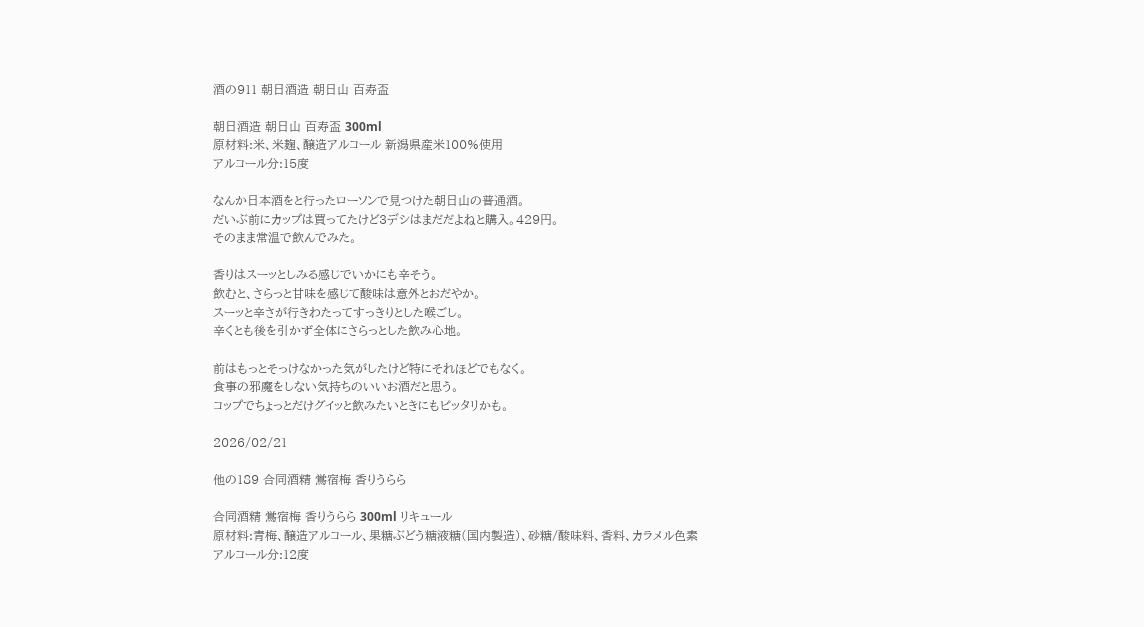酒の911 朝日酒造 朝日山 百寿盃

朝日酒造 朝日山 百寿盃 300ml
原材料:米、米麹、醸造アルコール 新潟県産米100%使用
アルコール分:15度

なんか日本酒をと行ったローソンで見つけた朝日山の普通酒。
だいぶ前にカップは買ってたけど3デシはまだだよねと購入。429円。
そのまま常温で飲んでみた。

香りはスーッとしみる感じでいかにも辛そう。
飲むと、さらっと甘味を感じて酸味は意外とおだやか。
スーッと辛さが行きわたってすっきりとした喉ごし。
辛くとも後を引かず全体にさらっとした飲み心地。

前はもっとそっけなかった気がしたけど特にそれほどでもなく。
食事の邪魔をしない気持ちのいいお酒だと思う。
コップでちょっとだけグイッと飲みたいときにもピッタリかも。

2026/02/21

他の189 合同酒精 鴬宿梅 香りうらら

合同酒精 鴬宿梅 香りうらら 300ml リキュール
原材料:青梅、醸造アルコール、果糖ぶどう糖液糖(国内製造)、砂糖/酸味料、香料、カラメル色素
アルコール分:12度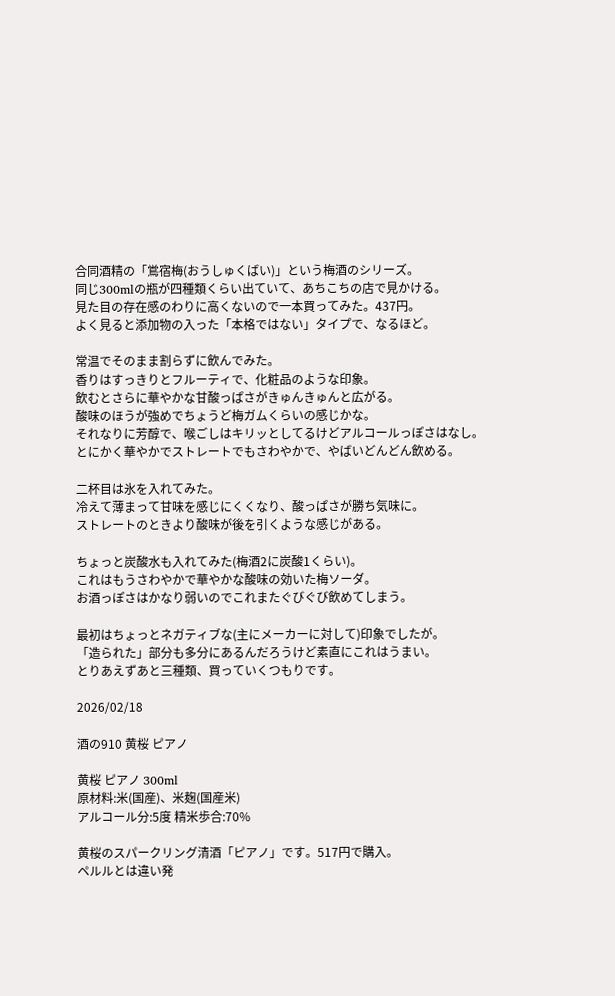合同酒精の「鴬宿梅(おうしゅくばい)」という梅酒のシリーズ。
同じ300mlの瓶が四種類くらい出ていて、あちこちの店で見かける。
見た目の存在感のわりに高くないので一本買ってみた。437円。
よく見ると添加物の入った「本格ではない」タイプで、なるほど。

常温でそのまま割らずに飲んでみた。
香りはすっきりとフルーティで、化粧品のような印象。
飲むとさらに華やかな甘酸っぱさがきゅんきゅんと広がる。
酸味のほうが強めでちょうど梅ガムくらいの感じかな。
それなりに芳醇で、喉ごしはキリッとしてるけどアルコールっぽさはなし。
とにかく華やかでストレートでもさわやかで、やばいどんどん飲める。

二杯目は氷を入れてみた。
冷えて薄まって甘味を感じにくくなり、酸っぱさが勝ち気味に。
ストレートのときより酸味が後を引くような感じがある。

ちょっと炭酸水も入れてみた(梅酒2に炭酸1くらい)。
これはもうさわやかで華やかな酸味の効いた梅ソーダ。
お酒っぽさはかなり弱いのでこれまたぐびぐび飲めてしまう。

最初はちょっとネガティブな(主にメーカーに対して)印象でしたが。
「造られた」部分も多分にあるんだろうけど素直にこれはうまい。
とりあえずあと三種類、買っていくつもりです。

2026/02/18

酒の910 黄桜 ピアノ

黄桜 ピアノ 300ml
原材料:米(国産)、米麹(国産米)
アルコール分:5度 精米歩合:70%

黄桜のスパークリング清酒「ピアノ」です。517円で購入。
ペルルとは違い発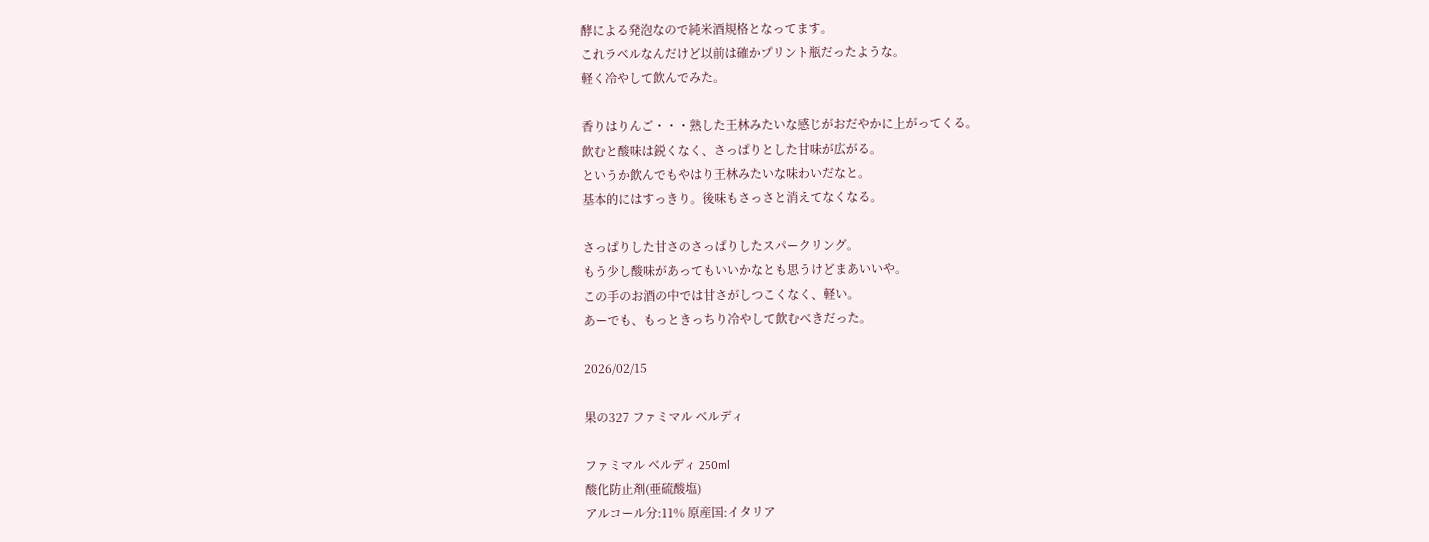酵による発泡なので純米酒規格となってます。
これラベルなんだけど以前は確かプリント瓶だったような。
軽く冷やして飲んでみた。

香りはりんご・・・熟した王林みたいな感じがおだやかに上がってくる。
飲むと酸味は鋭くなく、さっぱりとした甘味が広がる。
というか飲んでもやはり王林みたいな味わいだなと。
基本的にはすっきり。後味もさっさと消えてなくなる。

さっぱりした甘さのさっぱりしたスパークリング。
もう少し酸味があってもいいかなとも思うけどまあいいや。
この手のお酒の中では甘さがしつこくなく、軽い。
あーでも、もっときっちり冷やして飲むべきだった。

2026/02/15

果の327 ファミマル ベルディ

ファミマル ベルディ 250ml
酸化防止剤(亜硫酸塩)
アルコール分:11% 原産国:イタリア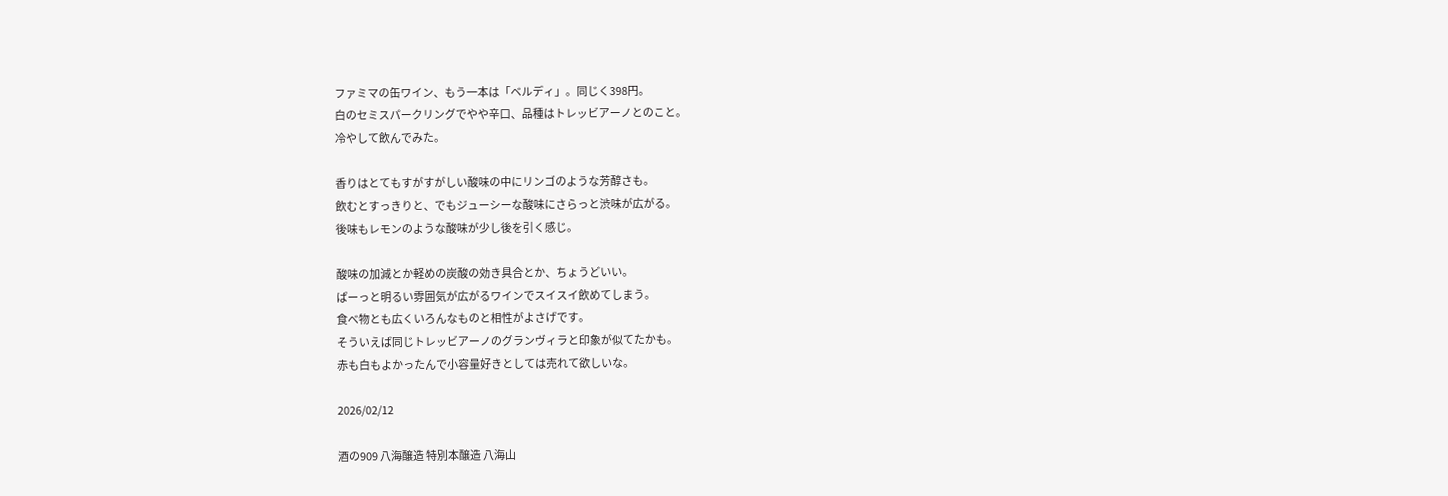ファミマの缶ワイン、もう一本は「ベルディ」。同じく398円。
白のセミスパークリングでやや辛口、品種はトレッビアーノとのこと。
冷やして飲んでみた。

香りはとてもすがすがしい酸味の中にリンゴのような芳醇さも。
飲むとすっきりと、でもジューシーな酸味にさらっと渋味が広がる。
後味もレモンのような酸味が少し後を引く感じ。

酸味の加減とか軽めの炭酸の効き具合とか、ちょうどいい。
ぱーっと明るい雰囲気が広がるワインでスイスイ飲めてしまう。
食べ物とも広くいろんなものと相性がよさげです。
そういえば同じトレッビアーノのグランヴィラと印象が似てたかも。
赤も白もよかったんで小容量好きとしては売れて欲しいな。

2026/02/12

酒の909 八海醸造 特別本醸造 八海山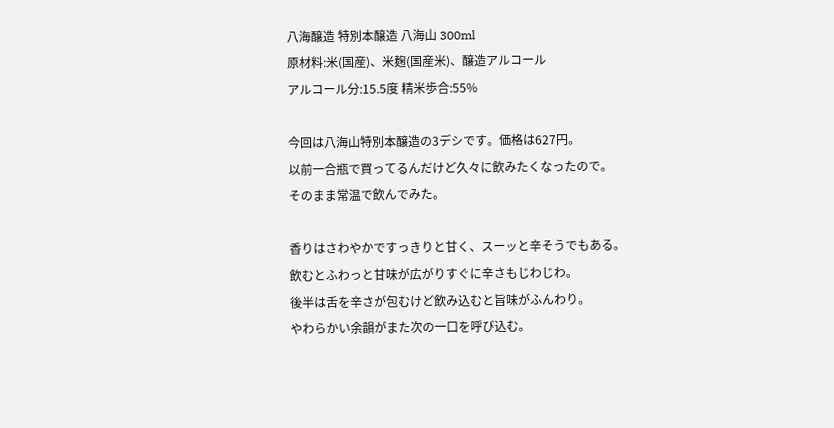八海醸造 特別本醸造 八海山 300ml
原材料:米(国産)、米麹(国産米)、醸造アルコール
アルコール分:15.5度 精米歩合:55%

今回は八海山特別本醸造の3デシです。価格は627円。
以前一合瓶で買ってるんだけど久々に飲みたくなったので。
そのまま常温で飲んでみた。

香りはさわやかですっきりと甘く、スーッと辛そうでもある。
飲むとふわっと甘味が広がりすぐに辛さもじわじわ。
後半は舌を辛さが包むけど飲み込むと旨味がふんわり。
やわらかい余韻がまた次の一口を呼び込む。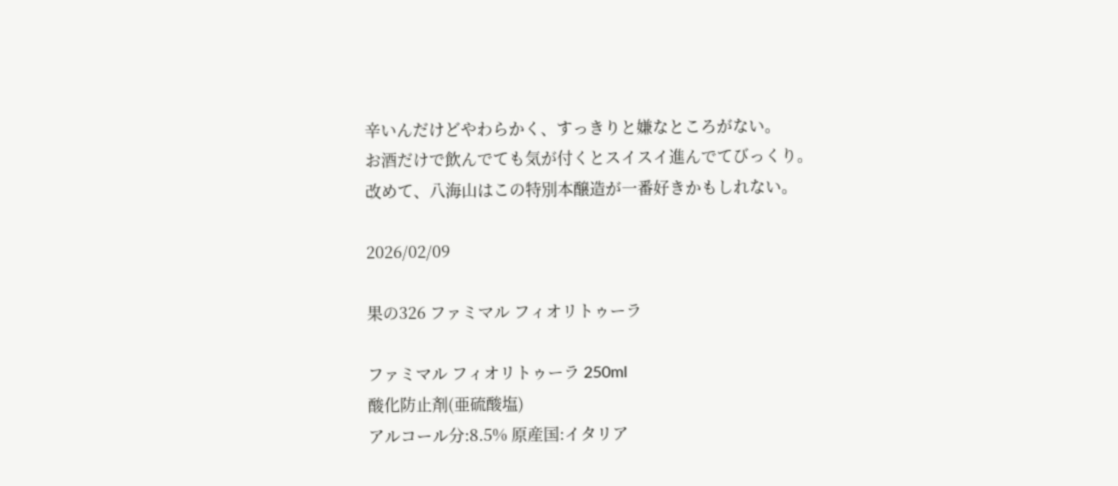辛いんだけどやわらかく、すっきりと嫌なところがない。
お酒だけで飲んでても気が付くとスイスイ進んでてびっくり。
改めて、八海山はこの特別本醸造が一番好きかもしれない。

2026/02/09

果の326 ファミマル フィオリトゥーラ

ファミマル フィオリトゥーラ 250ml
酸化防止剤(亜硫酸塩)
アルコール分:8.5% 原産国:イタリア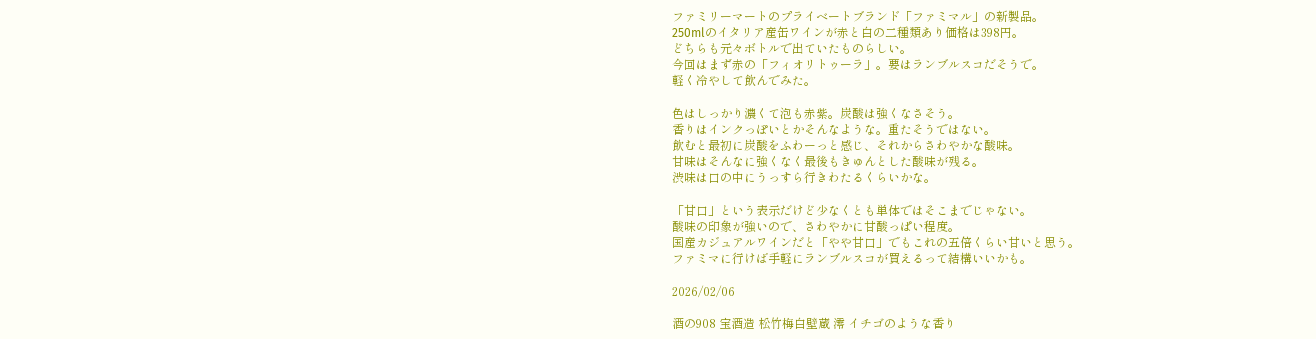ファミリーマートのプライベートブランド「ファミマル」の新製品。
250mlのイタリア産缶ワインが赤と白の二種類あり価格は398円。
どちらも元々ボトルで出ていたものらしい。
今回はまず赤の「フィオリトゥーラ」。要はランブルスコだそうで。
軽く冷やして飲んでみた。

色はしっかり濃くて泡も赤紫。炭酸は強くなさそう。
香りはインクっぽいとかそんなような。重たそうではない。
飲むと最初に炭酸をふわーっと感じ、それからさわやかな酸味。
甘味はそんなに強くなく最後もきゅんとした酸味が残る。
渋味は口の中にうっすら行きわたるくらいかな。

「甘口」という表示だけど少なくとも単体ではそこまでじゃない。
酸味の印象が強いので、さわやかに甘酸っぱい程度。
国産カジュアルワインだと「やや甘口」でもこれの五倍くらい甘いと思う。
ファミマに行けば手軽にランブルスコが買えるって結構いいかも。

2026/02/06

酒の908 宝酒造 松竹梅白壁蔵 澪 イチゴのような香り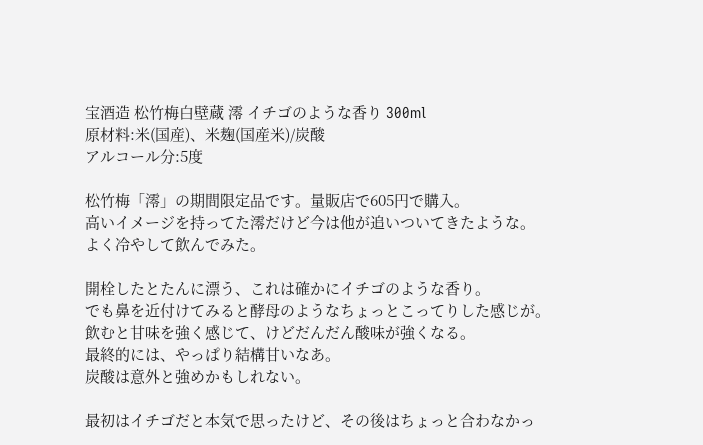宝酒造 松竹梅白壁蔵 澪 イチゴのような香り 300ml
原材料:米(国産)、米麹(国産米)/炭酸
アルコール分:5度

松竹梅「澪」の期間限定品です。量販店で605円で購入。
高いイメージを持ってた澪だけど今は他が追いついてきたような。
よく冷やして飲んでみた。

開栓したとたんに漂う、これは確かにイチゴのような香り。
でも鼻を近付けてみると酵母のようなちょっとこってりした感じが。
飲むと甘味を強く感じて、けどだんだん酸味が強くなる。
最終的には、やっぱり結構甘いなあ。
炭酸は意外と強めかもしれない。

最初はイチゴだと本気で思ったけど、その後はちょっと合わなかっ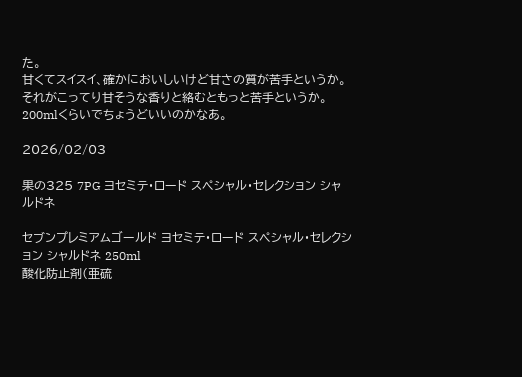た。
甘くてスイスイ、確かにおいしいけど甘さの質が苦手というか。
それがこってり甘そうな香りと絡むともっと苦手というか。
200mlくらいでちょうどいいのかなあ。

2026/02/03

果の325 7PG ヨセミテ・ロード スペシャル・セレクション シャルドネ

セブンプレミアムゴールド ヨセミテ・ロード スペシャル・セレクション シャルドネ 250ml
酸化防止剤(亜硫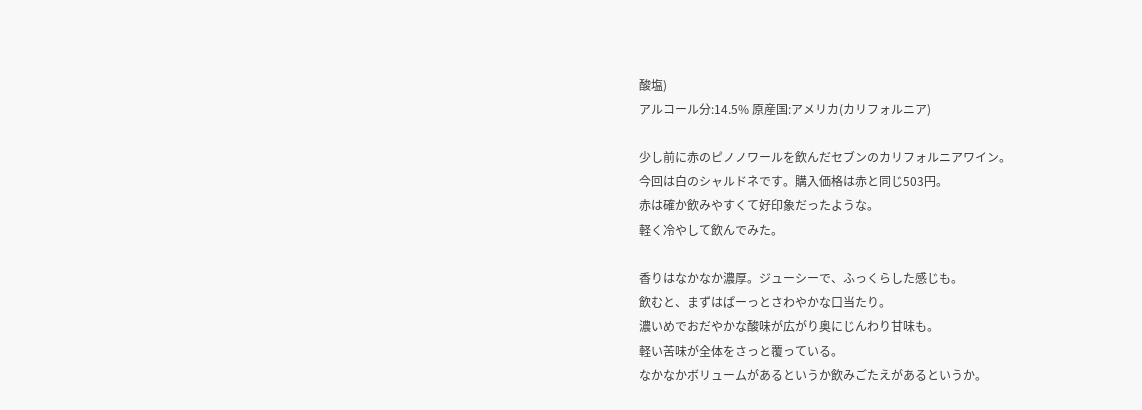酸塩)
アルコール分:14.5% 原産国:アメリカ(カリフォルニア)

少し前に赤のピノノワールを飲んだセブンのカリフォルニアワイン。
今回は白のシャルドネです。購入価格は赤と同じ503円。
赤は確か飲みやすくて好印象だったような。
軽く冷やして飲んでみた。

香りはなかなか濃厚。ジューシーで、ふっくらした感じも。
飲むと、まずはぱーっとさわやかな口当たり。
濃いめでおだやかな酸味が広がり奥にじんわり甘味も。
軽い苦味が全体をさっと覆っている。
なかなかボリュームがあるというか飲みごたえがあるというか。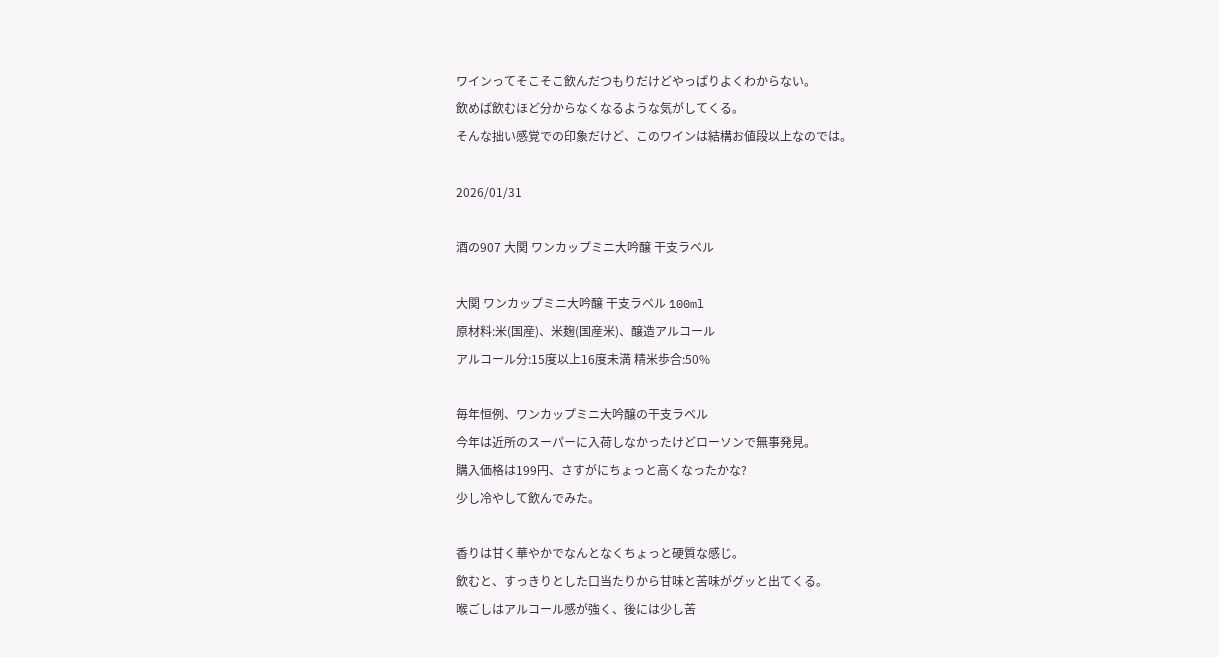ワインってそこそこ飲んだつもりだけどやっぱりよくわからない。
飲めば飲むほど分からなくなるような気がしてくる。
そんな拙い感覚での印象だけど、このワインは結構お値段以上なのでは。

2026/01/31

酒の907 大関 ワンカップミニ大吟醸 干支ラベル

大関 ワンカップミニ大吟醸 干支ラベル 100ml
原材料:米(国産)、米麹(国産米)、醸造アルコール
アルコール分:15度以上16度未満 精米歩合:50%

毎年恒例、ワンカップミニ大吟醸の干支ラベル
今年は近所のスーパーに入荷しなかったけどローソンで無事発見。
購入価格は199円、さすがにちょっと高くなったかな?
少し冷やして飲んでみた。

香りは甘く華やかでなんとなくちょっと硬質な感じ。
飲むと、すっきりとした口当たりから甘味と苦味がグッと出てくる。
喉ごしはアルコール感が強く、後には少し苦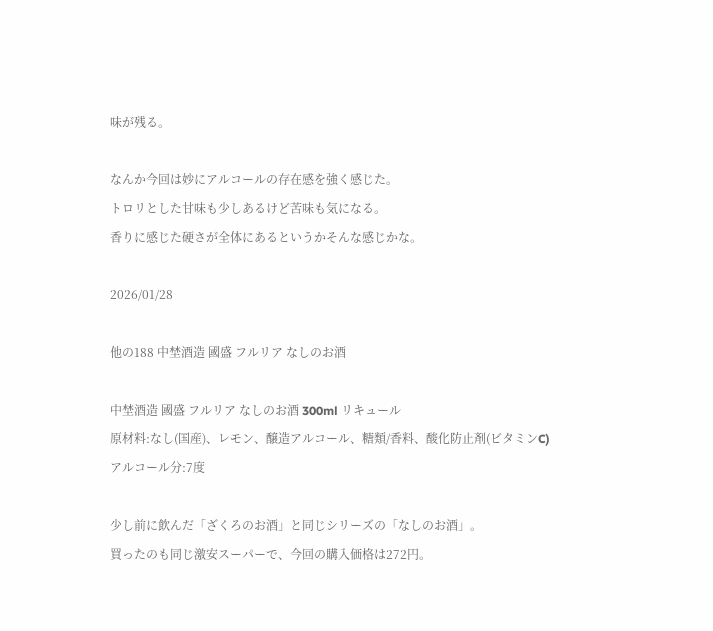味が残る。

なんか今回は妙にアルコールの存在感を強く感じた。
トロリとした甘味も少しあるけど苦味も気になる。
香りに感じた硬さが全体にあるというかそんな感じかな。

2026/01/28

他の188 中埜酒造 國盛 フルリア なしのお酒

中埜酒造 國盛 フルリア なしのお酒 300ml リキュール
原材料:なし(国産)、レモン、醸造アルコール、糖類/香料、酸化防止剤(ビタミンC)
アルコール分:7度

少し前に飲んだ「ざくろのお酒」と同じシリーズの「なしのお酒」。
買ったのも同じ激安スーパーで、今回の購入価格は272円。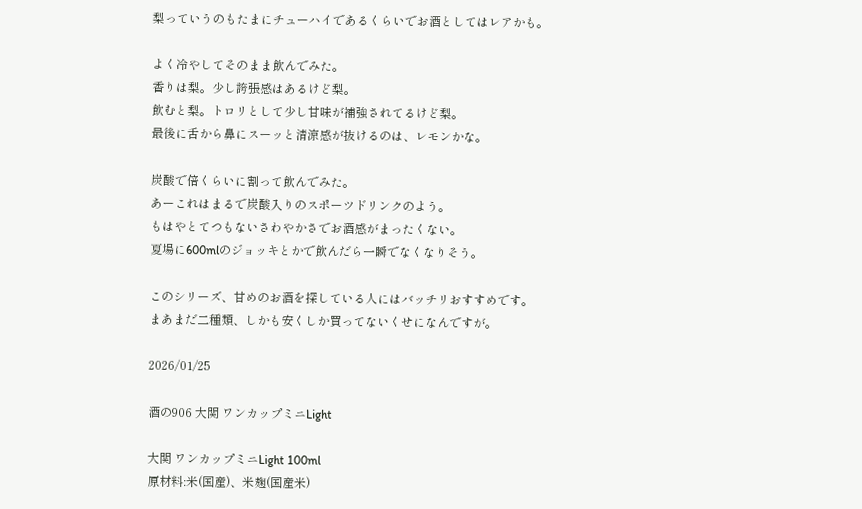梨っていうのもたまにチューハイであるくらいでお酒としてはレアかも。

よく冷やしてそのまま飲んでみた。
香りは梨。少し誇張感はあるけど梨。
飲むと梨。トロリとして少し甘味が補強されてるけど梨。
最後に舌から鼻にスーッと清涼感が抜けるのは、レモンかな。

炭酸で倍くらいに割って飲んでみた。
あーこれはまるで炭酸入りのスポーツドリンクのよう。
もはやとてつもないさわやかさでお酒感がまったくない。
夏場に600mlのジョッキとかで飲んだら一瞬でなくなりそう。

このシリーズ、甘めのお酒を探している人にはバッチリおすすめです。
まあまだ二種類、しかも安くしか買ってないくせになんですが。

2026/01/25

酒の906 大関 ワンカップミニLight

大関 ワンカップミニLight 100ml
原材料:米(国産)、米麹(国産米)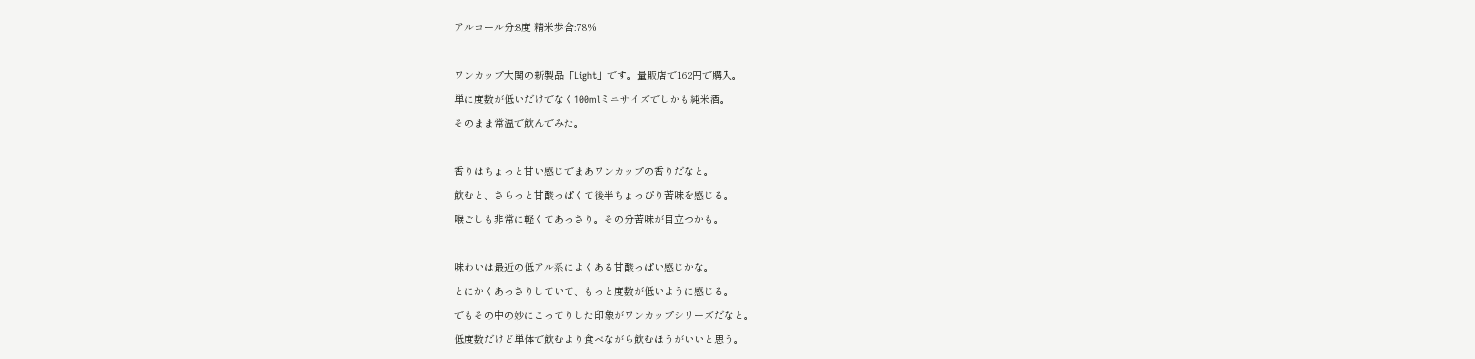アルコール分:8度 精米歩合:78%

ワンカップ大関の新製品「Light」です。量販店で162円で購入。
単に度数が低いだけでなく100mlミニサイズでしかも純米酒。
そのまま常温で飲んでみた。

香りはちょっと甘い感じでまあワンカップの香りだなと。
飲むと、さらっと甘酸っぱくて後半ちょっぴり苦味を感じる。
喉ごしも非常に軽くてあっさり。その分苦味が目立つかも。

味わいは最近の低アル系によくある甘酸っぱい感じかな。
とにかくあっさりしていて、もっと度数が低いように感じる。
でもその中の妙にこってりした印象がワンカップシリーズだなと。
低度数だけど単体で飲むより食べながら飲むほうがいいと思う。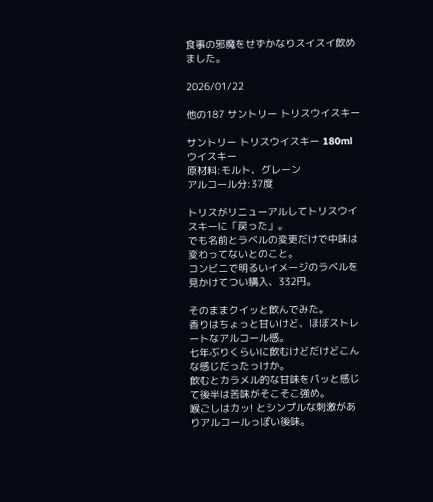食事の邪魔をせずかなりスイスイ飲めました。

2026/01/22

他の187 サントリー トリスウイスキー

サントリー トリスウイスキー 180ml ウイスキー
原材料:モルト、グレーン
アルコール分:37度

トリスがリニューアルしてトリスウイスキーに「戻った」。
でも名前とラベルの変更だけで中味は変わってないとのこと。
コンビニで明るいイメージのラベルを見かけてつい購入、332円。

そのままクイッと飲んでみた。
香りはちょっと甘いけど、ほぼストレートなアルコール感。
七年ぶりくらいに飲むけどだけどこんな感じだったっけか。
飲むとカラメル的な甘味をパッと感じて後半は苦味がそこそこ強め。
喉ごしはカッ! とシンプルな刺激がありアルコールっぽい後味。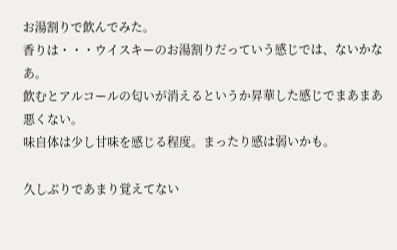お湯割りで飲んでみた。
香りは・・・ウイスキーのお湯割りだっていう感じでは、ないかなあ。
飲むとアルコールの匂いが消えるというか昇華した感じでまあまあ悪くない。
味自体は少し甘味を感じる程度。まったり感は弱いかも。

久しぶりであまり覚えてない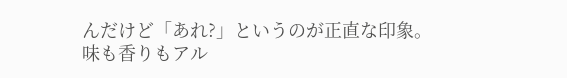んだけど「あれ?」というのが正直な印象。
味も香りもアル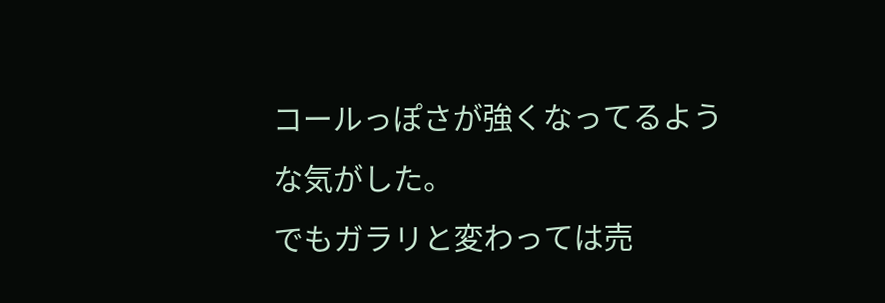コールっぽさが強くなってるような気がした。
でもガラリと変わっては売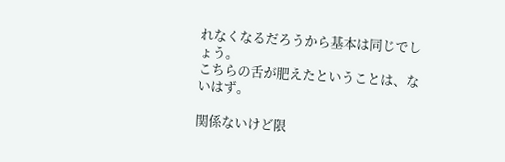れなくなるだろうから基本は同じでしょう。
こちらの舌が肥えたということは、ないはず。

関係ないけど限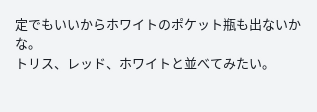定でもいいからホワイトのポケット瓶も出ないかな。
トリス、レッド、ホワイトと並べてみたい。